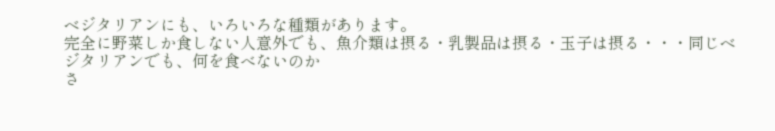ベジタリアンにも、いろいろな種類があります。
完全に野菜しか食しない人意外でも、魚介類は摂る・乳製品は摂る・玉子は摂る・・・同じベジタリアンでも、何を食べないのか
さ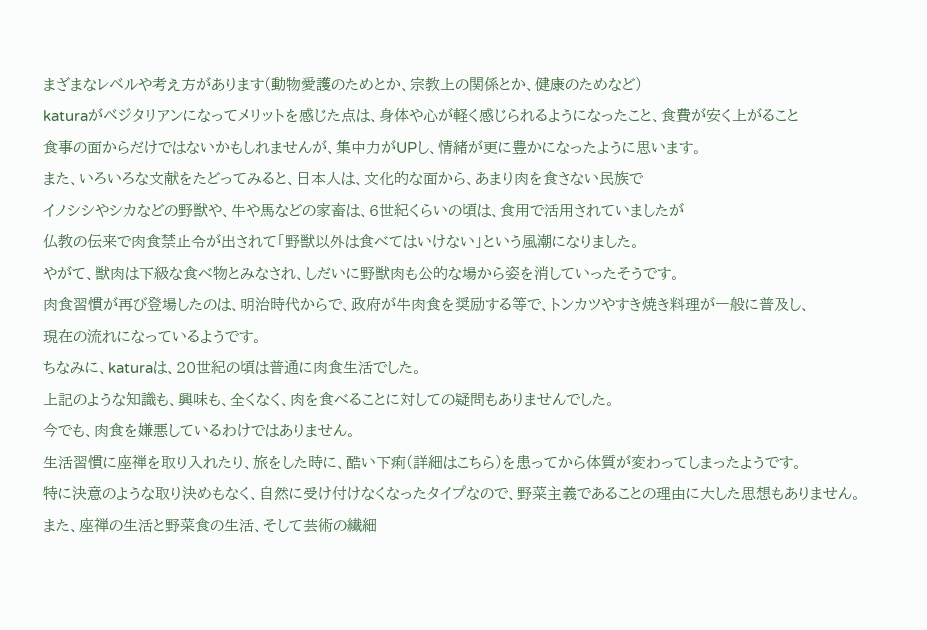まざまなレベルや考え方があります(動物愛護のためとか、宗教上の関係とか、健康のためなど)
katuraがベジタリアンになってメリットを感じた点は、身体や心が軽く感じられるようになったこと、食費が安く上がること
食事の面からだけではないかもしれませんが、集中力がUPし、情緒が更に豊かになったように思います。
また、いろいろな文献をたどってみると、日本人は、文化的な面から、あまり肉を食さない民族で
イノシシやシカなどの野獣や、牛や馬などの家畜は、6世紀くらいの頃は、食用で活用されていましたが
仏教の伝来で肉食禁止令が出されて「野獣以外は食べてはいけない」という風潮になりました。
やがて、獣肉は下級な食べ物とみなされ、しだいに野獣肉も公的な場から姿を消していったそうです。
肉食習慣が再び登場したのは、明治時代からで、政府が牛肉食を奨励する等で、トンカツやすき焼き料理が一般に普及し、
現在の流れになっているようです。
ちなみに、katuraは、20世紀の頃は普通に肉食生活でした。
上記のような知識も、興味も、全くなく、肉を食べることに対しての疑問もありませんでした。
今でも、肉食を嫌悪しているわけではありません。
生活習慣に座禅を取り入れたり、旅をした時に、酷い下痢(詳細はこちら)を患ってから体質が変わってしまったようです。
特に決意のような取り決めもなく、自然に受け付けなくなったタイプなので、野菜主義であることの理由に大した思想もありません。
また、座禅の生活と野菜食の生活、そして芸術の繊細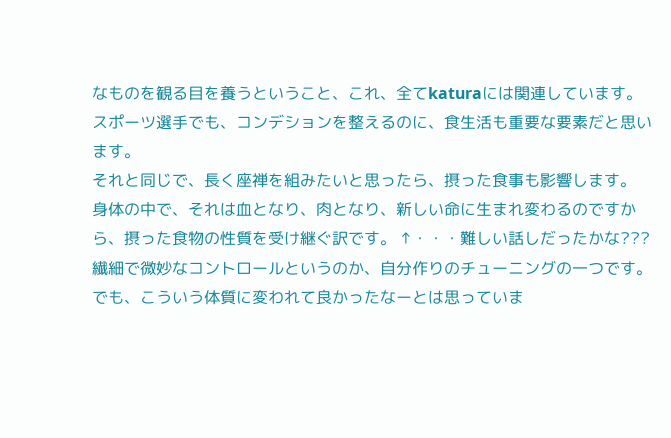なものを観る目を養うということ、これ、全てkaturaには関連しています。
スポーツ選手でも、コンデションを整えるのに、食生活も重要な要素だと思います。
それと同じで、長く座禅を組みたいと思ったら、摂った食事も影響します。
身体の中で、それは血となり、肉となり、新しい命に生まれ変わるのですから、摂った食物の性質を受け継ぐ訳です。 ↑・・・難しい話しだったかな???
繊細で微妙なコントロールというのか、自分作りのチューニングの一つです。
でも、こういう体質に変われて良かったなーとは思っていま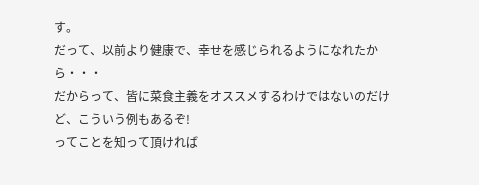す。
だって、以前より健康で、幸せを感じられるようになれたから・・・
だからって、皆に菜食主義をオススメするわけではないのだけど、こういう例もあるぞ!
ってことを知って頂ければ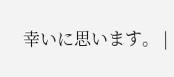幸いに思います。 |